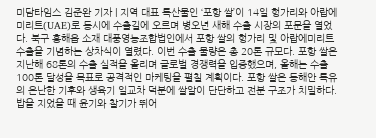미담타임스 김준완 기자 | 지역 대표 특산물인 ‘포항 쌀’이 14일 헝가리와 아랍에미리트(UAE)로 동시에 수출길에 오르며 병오년 새해 수출 시장의 포문을 열었다. 북구 흥해읍 소재 대풍영농조합법인에서 포항 쌀의 헝가리 및 아랍에미리트 수출을 기념하는 상차식이 열렸다. 이번 수출 물량은 총 20톤 규모다. 포항 쌀은 지난해 68톤의 수출 실적을 올리며 글로벌 경쟁력을 입증했으며, 올해는 수출 100톤 달성을 목표로 공격적인 마케팅을 펼칠 계획이다. 포항 쌀은 동해안 특유의 온난한 기후와 생육기 일교차 덕분에 쌀알이 단단하고 전분 구조가 치밀하다. 밥을 지었을 때 윤기와 찰기가 뛰어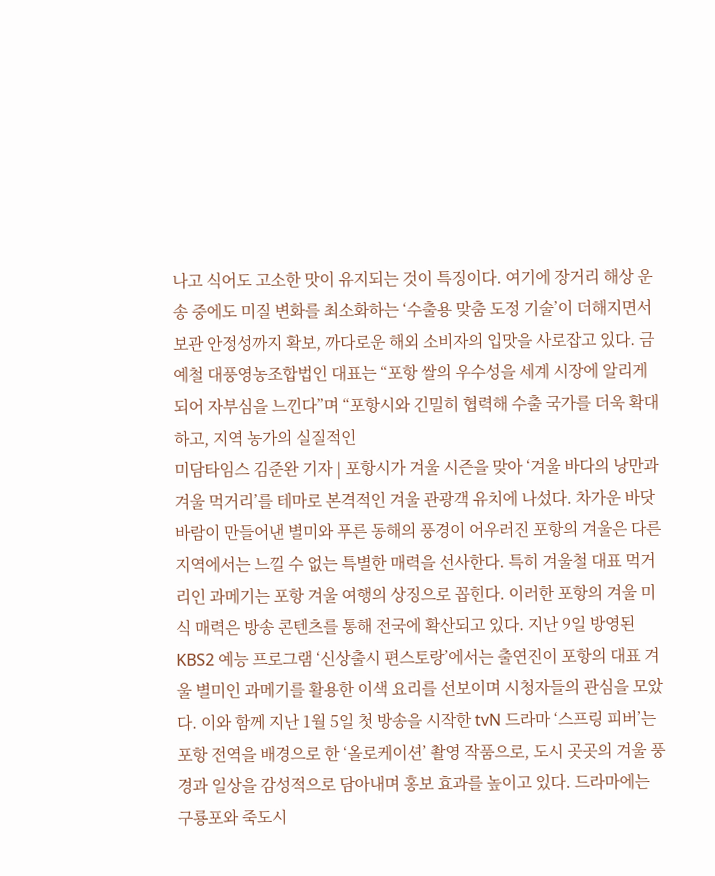나고 식어도 고소한 맛이 유지되는 것이 특징이다. 여기에 장거리 해상 운송 중에도 미질 변화를 최소화하는 ‘수출용 맞춤 도정 기술’이 더해지면서 보관 안정성까지 확보, 까다로운 해외 소비자의 입맛을 사로잡고 있다. 금예철 대풍영농조합법인 대표는 “포항 쌀의 우수성을 세계 시장에 알리게 되어 자부심을 느낀다”며 “포항시와 긴밀히 협력해 수출 국가를 더욱 확대하고, 지역 농가의 실질적인
미담타임스 김준완 기자 | 포항시가 겨울 시즌을 맞아 ‘겨울 바다의 낭만과 겨울 먹거리’를 테마로 본격적인 겨울 관광객 유치에 나섰다. 차가운 바닷바람이 만들어낸 별미와 푸른 동해의 풍경이 어우러진 포항의 겨울은 다른 지역에서는 느낄 수 없는 특별한 매력을 선사한다. 특히 겨울철 대표 먹거리인 과메기는 포항 겨울 여행의 상징으로 꼽힌다. 이러한 포항의 겨울 미식 매력은 방송 콘텐츠를 통해 전국에 확산되고 있다. 지난 9일 방영된 KBS2 예능 프로그램 ‘신상출시 편스토랑’에서는 출연진이 포항의 대표 겨울 별미인 과메기를 활용한 이색 요리를 선보이며 시청자들의 관심을 모았다. 이와 함께 지난 1월 5일 첫 방송을 시작한 tvN 드라마 ‘스프링 피버’는 포항 전역을 배경으로 한 ‘올로케이션’ 촬영 작품으로, 도시 곳곳의 겨울 풍경과 일상을 감성적으로 담아내며 홍보 효과를 높이고 있다. 드라마에는 구룡포와 죽도시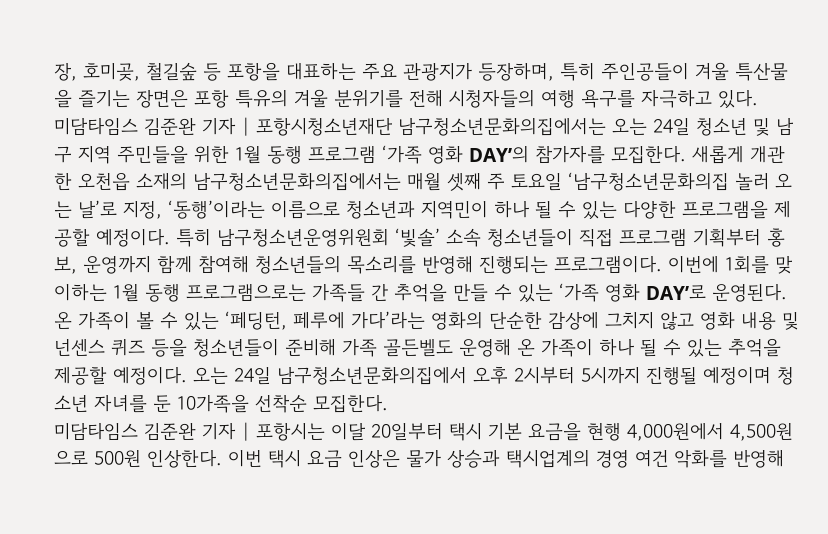장, 호미곶, 철길숲 등 포항을 대표하는 주요 관광지가 등장하며, 특히 주인공들이 겨울 특산물을 즐기는 장면은 포항 특유의 겨울 분위기를 전해 시청자들의 여행 욕구를 자극하고 있다.
미담타임스 김준완 기자 | 포항시청소년재단 남구청소년문화의집에서는 오는 24일 청소년 및 남구 지역 주민들을 위한 1월 동행 프로그램 ‘가족 영화 DAY’의 참가자를 모집한다. 새롭게 개관한 오천읍 소재의 남구청소년문화의집에서는 매월 셋째 주 토요일 ‘남구청소년문화의집 놀러 오는 날’로 지정, ‘동행’이라는 이름으로 청소년과 지역민이 하나 될 수 있는 다양한 프로그램을 제공할 예정이다. 특히 남구청소년운영위원회 ‘빛솔’ 소속 청소년들이 직접 프로그램 기획부터 홍보, 운영까지 함께 참여해 청소년들의 목소리를 반영해 진행되는 프로그램이다. 이번에 1회를 맞이하는 1월 동행 프로그램으로는 가족들 간 추억을 만들 수 있는 ‘가족 영화 DAY’로 운영된다. 온 가족이 볼 수 있는 ‘페딩턴, 페루에 가다’라는 영화의 단순한 감상에 그치지 않고 영화 내용 및 넌센스 퀴즈 등을 청소년들이 준비해 가족 골든벨도 운영해 온 가족이 하나 될 수 있는 추억을 제공할 예정이다. 오는 24일 남구청소년문화의집에서 오후 2시부터 5시까지 진행될 예정이며 청소년 자녀를 둔 10가족을 선착순 모집한다.
미담타임스 김준완 기자 | 포항시는 이달 20일부터 택시 기본 요금을 현행 4,000원에서 4,500원으로 500원 인상한다. 이번 택시 요금 인상은 물가 상승과 택시업계의 경영 여건 악화를 반영해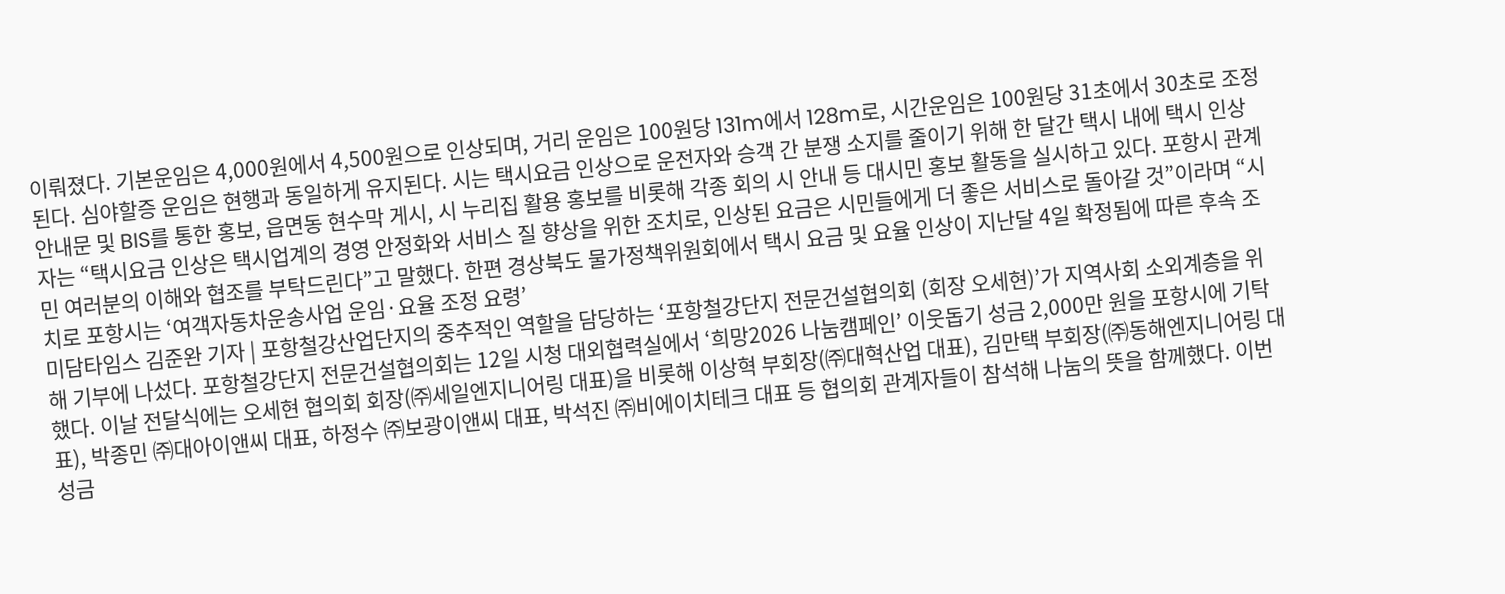이뤄졌다. 기본운임은 4,000원에서 4,500원으로 인상되며, 거리 운임은 100원당 131m에서 128m로, 시간운임은 100원당 31초에서 30초로 조정된다. 심야할증 운임은 현행과 동일하게 유지된다. 시는 택시요금 인상으로 운전자와 승객 간 분쟁 소지를 줄이기 위해 한 달간 택시 내에 택시 인상 안내문 및 BIS를 통한 홍보, 읍면동 현수막 게시, 시 누리집 활용 홍보를 비롯해 각종 회의 시 안내 등 대시민 홍보 활동을 실시하고 있다. 포항시 관계자는 “택시요금 인상은 택시업계의 경영 안정화와 서비스 질 향상을 위한 조치로, 인상된 요금은 시민들에게 더 좋은 서비스로 돌아갈 것”이라며 “시민 여러분의 이해와 협조를 부탁드린다”고 말했다. 한편 경상북도 물가정책위원회에서 택시 요금 및 요율 인상이 지난달 4일 확정됨에 따른 후속 조치로 포항시는 ‘여객자동차운송사업 운임·요율 조정 요령’
미담타임스 김준완 기자 | 포항철강산업단지의 중추적인 역할을 담당하는 ‘포항철강단지 전문건설협의회 (회장 오세현)’가 지역사회 소외계층을 위해 기부에 나섰다. 포항철강단지 전문건설협의회는 12일 시청 대외협력실에서 ‘희망2026 나눔캠페인’ 이웃돕기 성금 2,000만 원을 포항시에 기탁했다. 이날 전달식에는 오세현 협의회 회장(㈜세일엔지니어링 대표)을 비롯해 이상혁 부회장(㈜대혁산업 대표), 김만택 부회장(㈜동해엔지니어링 대표), 박종민 ㈜대아이앤씨 대표, 하정수 ㈜보광이앤씨 대표, 박석진 ㈜비에이치테크 대표 등 협의회 관계자들이 참석해 나눔의 뜻을 함께했다. 이번 성금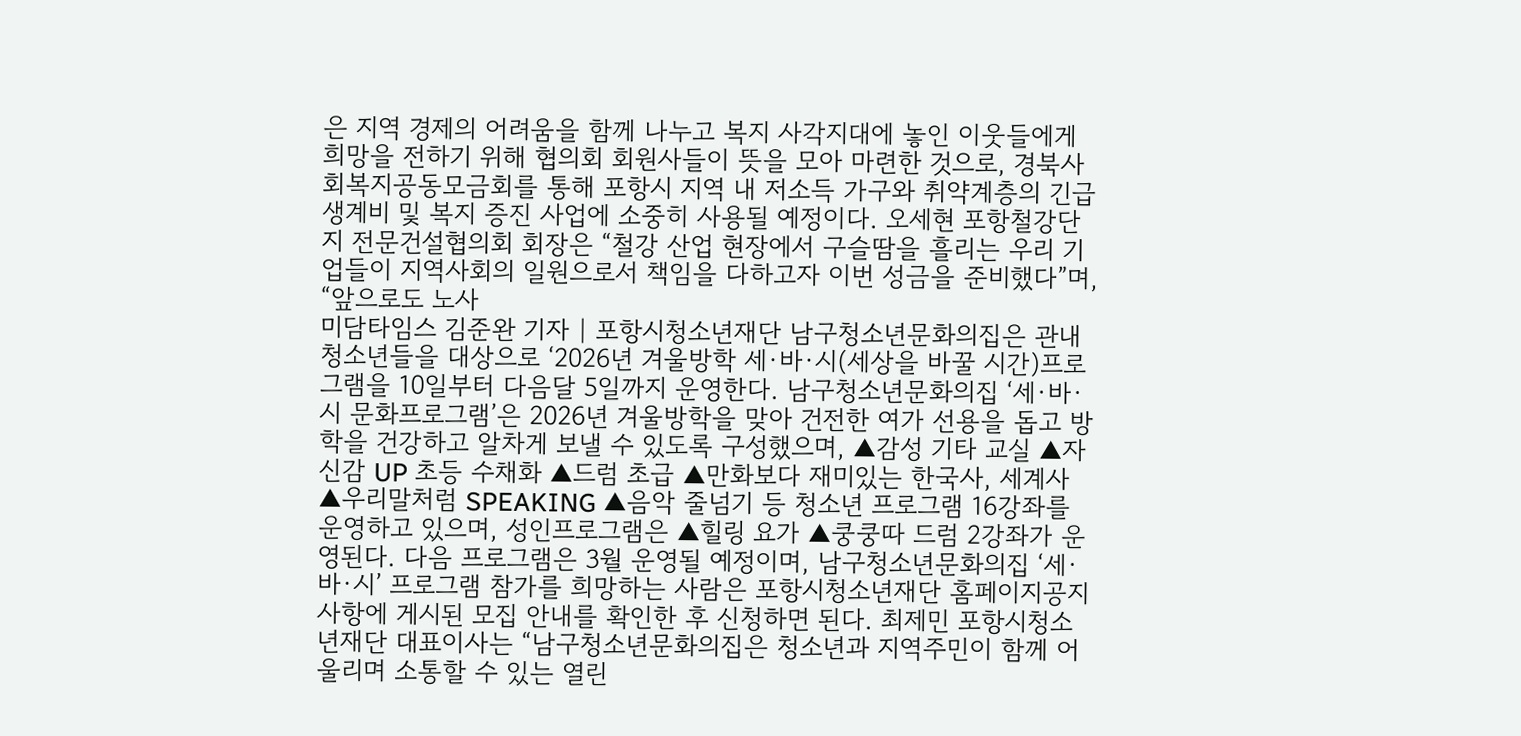은 지역 경제의 어려움을 함께 나누고 복지 사각지대에 놓인 이웃들에게 희망을 전하기 위해 협의회 회원사들이 뜻을 모아 마련한 것으로, 경북사회복지공동모금회를 통해 포항시 지역 내 저소득 가구와 취약계층의 긴급 생계비 및 복지 증진 사업에 소중히 사용될 예정이다. 오세현 포항철강단지 전문건설협의회 회장은 “철강 산업 현장에서 구슬땀을 흘리는 우리 기업들이 지역사회의 일원으로서 책임을 다하고자 이번 성금을 준비했다”며, “앞으로도 노사
미담타임스 김준완 기자 | 포항시청소년재단 남구청소년문화의집은 관내 청소년들을 대상으로 ‘2026년 겨울방학 세·바·시(세상을 바꿀 시간)프로그램을 10일부터 다음달 5일까지 운영한다. 남구청소년문화의집 ‘세·바·시 문화프로그램’은 2026년 겨울방학을 맞아 건전한 여가 선용을 돕고 방학을 건강하고 알차게 보낼 수 있도록 구성했으며, ▲감성 기타 교실 ▲자신감 UP 초등 수채화 ▲드럼 초급 ▲만화보다 재미있는 한국사, 세계사 ▲우리말처럼 SPEAKING ▲음악 줄넘기 등 청소년 프로그램 16강좌를 운영하고 있으며, 성인프로그램은 ▲힐링 요가 ▲쿵쿵따 드럼 2강좌가 운영된다. 다음 프로그램은 3월 운영될 예정이며, 남구청소년문화의집 ‘세·바·시’ 프로그램 참가를 희망하는 사람은 포항시청소년재단 홈페이지공지사항에 게시된 모집 안내를 확인한 후 신청하면 된다. 최제민 포항시청소년재단 대표이사는 “남구청소년문화의집은 청소년과 지역주민이 함께 어울리며 소통할 수 있는 열린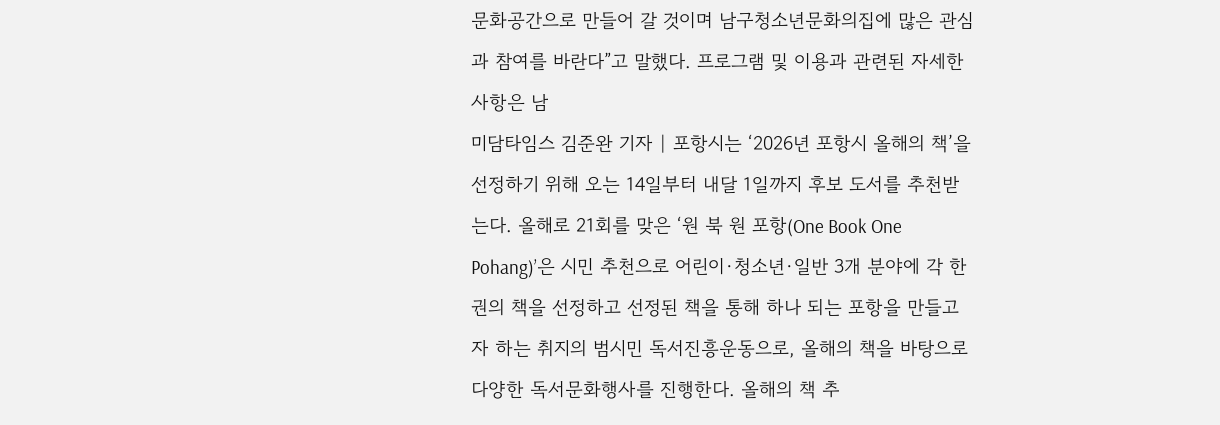문화공간으로 만들어 갈 것이며 남구청소년문화의집에 많은 관심과 참여를 바란다”고 말했다. 프로그램 및 이용과 관련된 자세한 사항은 남
미담타임스 김준완 기자 | 포항시는 ‘2026년 포항시 올해의 책’을 선정하기 위해 오는 14일부터 내달 1일까지 후보 도서를 추천받는다. 올해로 21회를 맞은 ‘원 북 원 포항(One Book One Pohang)’은 시민 추천으로 어린이·청소년·일반 3개 분야에 각 한 권의 책을 선정하고 선정된 책을 통해 하나 되는 포항을 만들고자 하는 취지의 범시민 독서진흥운동으로, 올해의 책을 바탕으로 다양한 독서문화행사를 진행한다. 올해의 책 추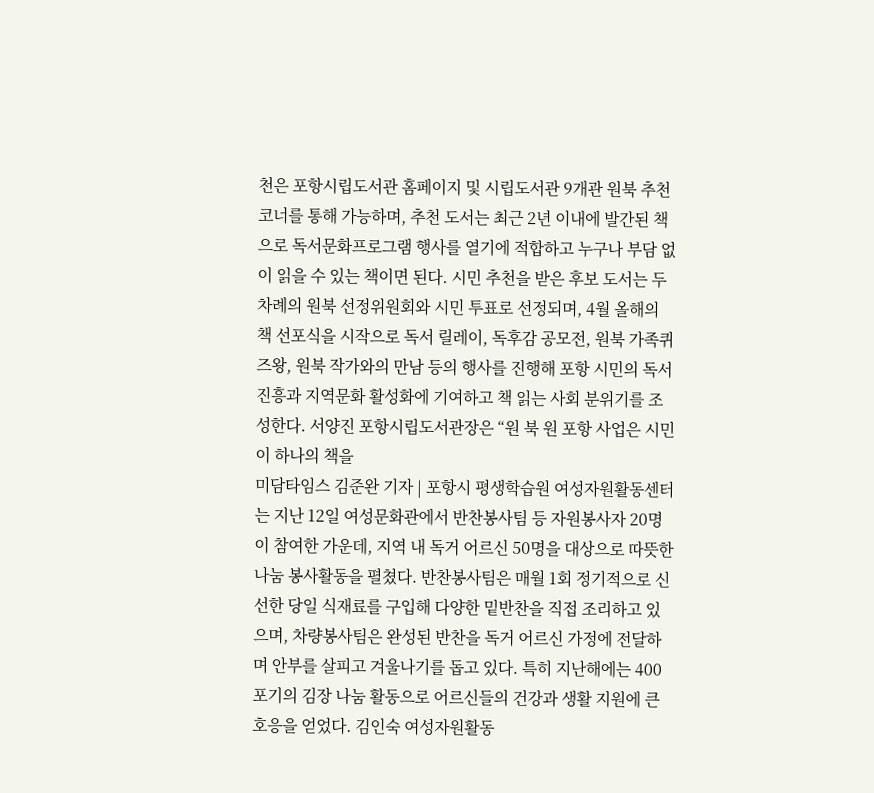천은 포항시립도서관 홈페이지 및 시립도서관 9개관 원북 추천코너를 통해 가능하며, 추천 도서는 최근 2년 이내에 발간된 책으로 독서문화프로그램 행사를 열기에 적합하고 누구나 부담 없이 읽을 수 있는 책이면 된다. 시민 추천을 받은 후보 도서는 두 차례의 원북 선정위원회와 시민 투표로 선정되며, 4월 올해의 책 선포식을 시작으로 독서 릴레이, 독후감 공모전, 원북 가족퀴즈왕, 원북 작가와의 만남 등의 행사를 진행해 포항 시민의 독서진흥과 지역문화 활성화에 기여하고 책 읽는 사회 분위기를 조성한다. 서양진 포항시립도서관장은 “원 북 원 포항 사업은 시민이 하나의 책을
미담타임스 김준완 기자 | 포항시 평생학습원 여성자원활동센터는 지난 12일 여성문화관에서 반찬봉사팀 등 자원봉사자 20명이 참여한 가운데, 지역 내 독거 어르신 50명을 대상으로 따뜻한 나눔 봉사활동을 펼쳤다. 반찬봉사팀은 매월 1회 정기적으로 신선한 당일 식재료를 구입해 다양한 밑반찬을 직접 조리하고 있으며, 차량봉사팀은 완성된 반찬을 독거 어르신 가정에 전달하며 안부를 살피고 겨울나기를 돕고 있다. 특히 지난해에는 400포기의 김장 나눔 활동으로 어르신들의 건강과 생활 지원에 큰 호응을 얻었다. 김인숙 여성자원활동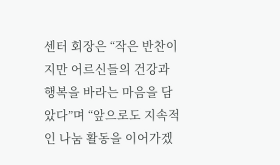센터 회장은 “작은 반찬이지만 어르신들의 건강과 행복을 바라는 마음을 담았다”며 “앞으로도 지속적인 나눔 활동을 이어가겠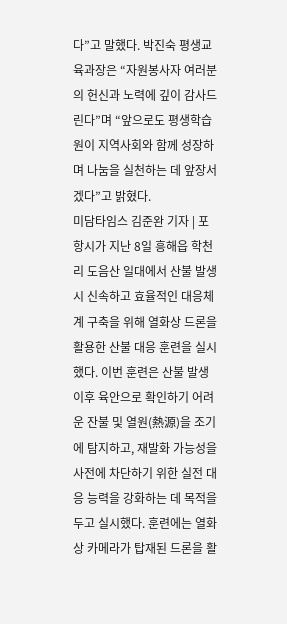다”고 말했다. 박진숙 평생교육과장은 “자원봉사자 여러분의 헌신과 노력에 깊이 감사드린다”며 “앞으로도 평생학습원이 지역사회와 함께 성장하며 나눔을 실천하는 데 앞장서겠다”고 밝혔다.
미담타임스 김준완 기자 | 포항시가 지난 8일 흥해읍 학천리 도음산 일대에서 산불 발생 시 신속하고 효율적인 대응체계 구축을 위해 열화상 드론을 활용한 산불 대응 훈련을 실시했다. 이번 훈련은 산불 발생 이후 육안으로 확인하기 어려운 잔불 및 열원(熱源)을 조기에 탐지하고, 재발화 가능성을 사전에 차단하기 위한 실전 대응 능력을 강화하는 데 목적을 두고 실시했다. 훈련에는 열화상 카메라가 탑재된 드론을 활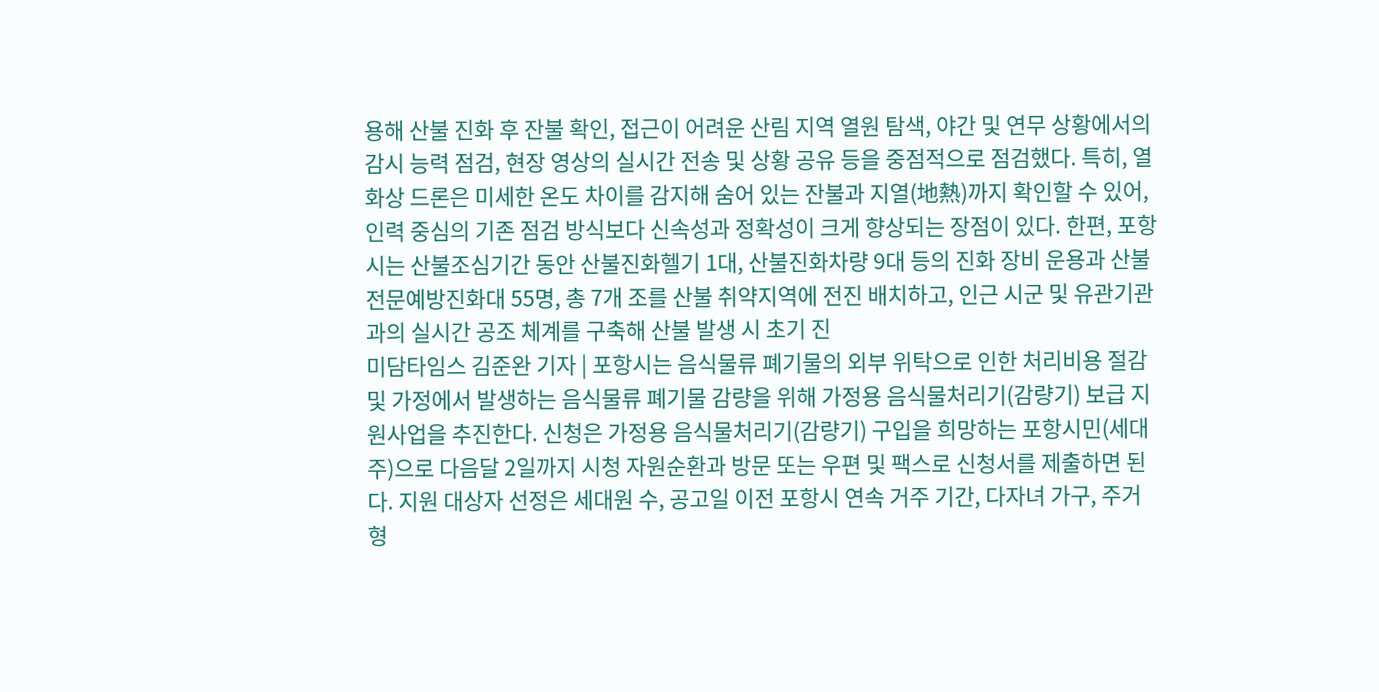용해 산불 진화 후 잔불 확인, 접근이 어려운 산림 지역 열원 탐색, 야간 및 연무 상황에서의 감시 능력 점검, 현장 영상의 실시간 전송 및 상황 공유 등을 중점적으로 점검했다. 특히, 열화상 드론은 미세한 온도 차이를 감지해 숨어 있는 잔불과 지열(地熱)까지 확인할 수 있어, 인력 중심의 기존 점검 방식보다 신속성과 정확성이 크게 향상되는 장점이 있다. 한편, 포항시는 산불조심기간 동안 산불진화헬기 1대, 산불진화차량 9대 등의 진화 장비 운용과 산불전문예방진화대 55명, 총 7개 조를 산불 취약지역에 전진 배치하고, 인근 시군 및 유관기관과의 실시간 공조 체계를 구축해 산불 발생 시 초기 진
미담타임스 김준완 기자 | 포항시는 음식물류 폐기물의 외부 위탁으로 인한 처리비용 절감 및 가정에서 발생하는 음식물류 폐기물 감량을 위해 가정용 음식물처리기(감량기) 보급 지원사업을 추진한다. 신청은 가정용 음식물처리기(감량기) 구입을 희망하는 포항시민(세대주)으로 다음달 2일까지 시청 자원순환과 방문 또는 우편 및 팩스로 신청서를 제출하면 된다. 지원 대상자 선정은 세대원 수, 공고일 이전 포항시 연속 거주 기간, 다자녀 가구, 주거 형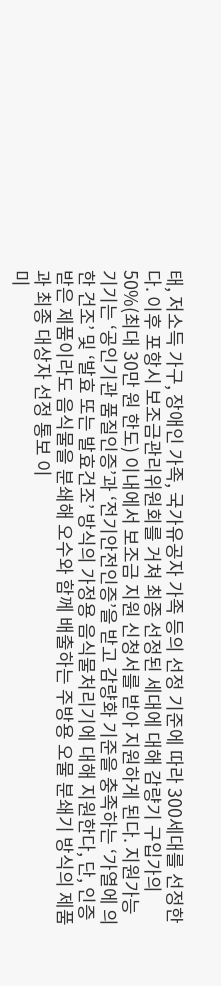태, 저소득 가구, 장애인 가족, 국가유공자 가족 등의 선정 기준에 따라 300세대를 선정한다. 이후 포항시 보조금관리위원회를 거쳐 최종 선정된 세대에 대해 감량기 구입가의 50%(최대 30만 원 한도) 이내에서 보조금 지원 신청서를 받아 지원하게 된다. 지원가능 기기는 ‘공인기관 품질인증’과 ‘전기안전인증’을 받고 감량화 기준을 충족하는 ‘가열에 의한 건조’ 및 ‘발효 또는 발효건조’ 방식의 가정용 음식물처리기에 대해 지원한다, 단, 인증받은 제품이라도 음식물을 분쇄해 오수와 함께 배출하는 주방용 오물 분쇄기 방식의 제품과 최종 대상자 선정 통보 이
미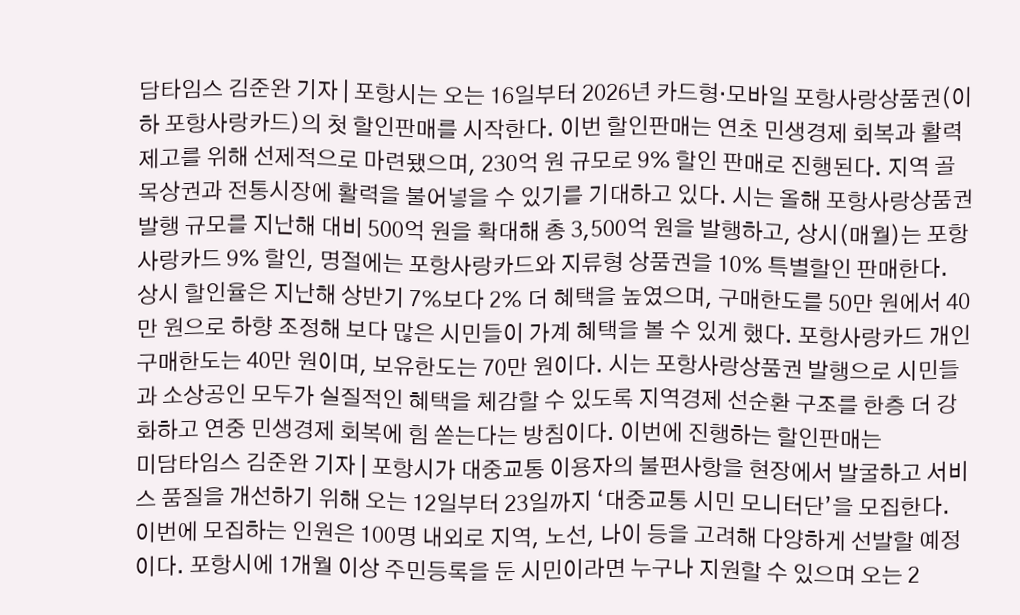담타임스 김준완 기자 | 포항시는 오는 16일부터 2026년 카드형·모바일 포항사랑상품권(이하 포항사랑카드)의 첫 할인판매를 시작한다. 이번 할인판매는 연초 민생경제 회복과 활력 제고를 위해 선제적으로 마련됐으며, 230억 원 규모로 9% 할인 판매로 진행된다. 지역 골목상권과 전통시장에 활력을 불어넣을 수 있기를 기대하고 있다. 시는 올해 포항사랑상품권 발행 규모를 지난해 대비 500억 원을 확대해 총 3,500억 원을 발행하고, 상시(매월)는 포항사랑카드 9% 할인, 명절에는 포항사랑카드와 지류형 상품권을 10% 특별할인 판매한다. 상시 할인율은 지난해 상반기 7%보다 2% 더 혜택을 높였으며, 구매한도를 50만 원에서 40만 원으로 하향 조정해 보다 많은 시민들이 가계 혜택을 볼 수 있게 했다. 포항사랑카드 개인 구매한도는 40만 원이며, 보유한도는 70만 원이다. 시는 포항사랑상품권 발행으로 시민들과 소상공인 모두가 실질적인 혜택을 체감할 수 있도록 지역경제 선순환 구조를 한층 더 강화하고 연중 민생경제 회복에 힘 쏟는다는 방침이다. 이번에 진행하는 할인판매는
미담타임스 김준완 기자 | 포항시가 대중교통 이용자의 불편사항을 현장에서 발굴하고 서비스 품질을 개선하기 위해 오는 12일부터 23일까지 ‘대중교통 시민 모니터단’을 모집한다. 이번에 모집하는 인원은 100명 내외로 지역, 노선, 나이 등을 고려해 다양하게 선발할 예정이다. 포항시에 1개월 이상 주민등록을 둔 시민이라면 누구나 지원할 수 있으며 오는 2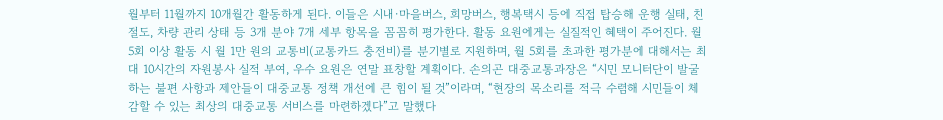월부터 11월까지 10개월간 활동하게 된다. 이들은 시내·마을버스, 희망버스, 행복택시 등에 직접 탑승해 운행 실태, 친절도, 차량 관리 상태 등 3개 분야 7개 세부 항목을 꼼꼼히 평가한다. 활동 요원에게는 실질적인 혜택이 주어진다. 월 5회 이상 활동 시 월 1만 원의 교통비(교통카드 충전비)를 분기별로 지원하며, 월 5회를 초과한 평가분에 대해서는 최대 10시간의 자원봉사 실적 부여, 우수 요원은 연말 표창할 계획이다. 손의곤 대중교통과장은 “시민 모니터단이 발굴하는 불편 사항과 제안들이 대중교통 정책 개선에 큰 힘이 될 것”이라며, “현장의 목소리를 적극 수렴해 시민들이 체감할 수 있는 최상의 대중교통 서비스를 마련하겠다”고 말했다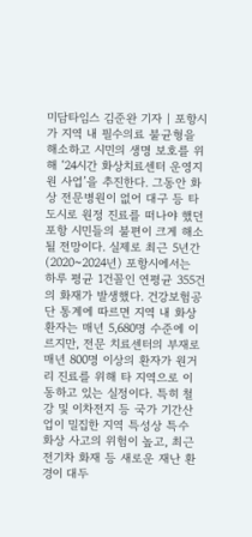미담타임스 김준완 기자 | 포항시가 지역 내 필수의료 불균형을 해소하고 시민의 생명 보호를 위해 ‘24시간 화상치료센터 운영지원 사업’을 추진한다. 그동안 화상 전문병원이 없어 대구 등 타 도시로 원정 진료를 떠나야 했던 포항 시민들의 불편이 크게 해소될 전망이다. 실제로 최근 5년간(2020~2024년) 포항시에서는 하루 평균 1건꼴인 연평균 355건의 화재가 발생했다. 건강보험공단 통계에 따르면 지역 내 화상 환자는 매년 5,680명 수준에 이르지만, 전문 치료센터의 부재로 매년 800명 이상의 환자가 원거리 진료를 위해 타 지역으로 이동하고 있는 실정이다. 특히 철강 및 이차전지 등 국가 기간산업이 밀집한 지역 특성상 특수 화상 사고의 위험이 높고, 최근 전기차 화재 등 새로운 재난 환경이 대두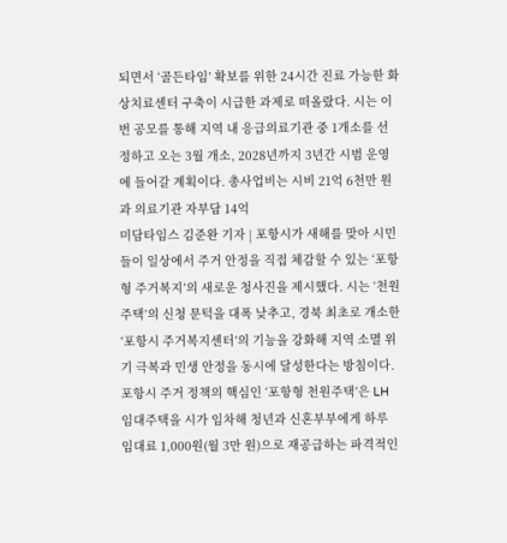되면서 ‘골든타임’ 확보를 위한 24시간 진료 가능한 화상치료센터 구축이 시급한 과제로 떠올랐다. 시는 이번 공모를 통해 지역 내 응급의료기관 중 1개소를 선정하고 오는 3월 개소, 2028년까지 3년간 시범 운영에 들어갈 계획이다. 총사업비는 시비 21억 6천만 원과 의료기관 자부담 14억
미담타임스 김준완 기자 | 포항시가 새해를 맞아 시민들이 일상에서 주거 안정을 직접 체감할 수 있는 ‘포항형 주거복지’의 새로운 청사진을 제시했다. 시는 ‘천원주택’의 신청 문턱을 대폭 낮추고, 경북 최초로 개소한 ‘포항시 주거복지센터’의 기능을 강화해 지역 소멸 위기 극복과 민생 안정을 동시에 달성한다는 방침이다. 포항시 주거 정책의 핵심인 ‘포항형 천원주택’은 LH 임대주택을 시가 임차해 청년과 신혼부부에게 하루 임대료 1,000원(월 3만 원)으로 재공급하는 파격적인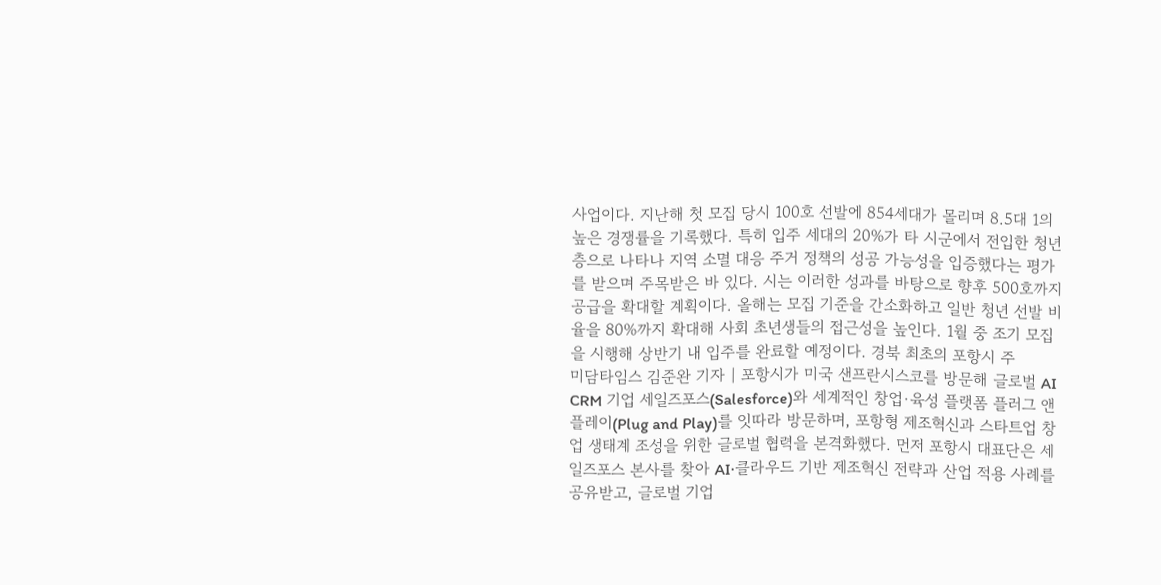사업이다. 지난해 첫 모집 당시 100호 선발에 854세대가 몰리며 8.5대 1의 높은 경쟁률을 기록했다. 특히 입주 세대의 20%가 타 시군에서 전입한 청년층으로 나타나 지역 소멸 대응 주거 정책의 성공 가능성을 입증했다는 평가를 받으며 주목받은 바 있다. 시는 이러한 성과를 바탕으로 향후 500호까지 공급을 확대할 계획이다. 올해는 모집 기준을 간소화하고 일반 청년 선발 비율을 80%까지 확대해 사회 초년생들의 접근성을 높인다. 1월 중 조기 모집을 시행해 상반기 내 입주를 완료할 예정이다. 경북 최초의 포항시 주
미담타임스 김준완 기자 | 포항시가 미국 샌프란시스코를 방문해 글로벌 AI CRM 기업 세일즈포스(Salesforce)와 세계적인 창업·육성 플랫폼 플러그 앤 플레이(Plug and Play)를 잇따라 방문하며, 포항형 제조혁신과 스타트업 창업 생태계 조성을 위한 글로벌 협력을 본격화했다. 먼저 포항시 대표단은 세일즈포스 본사를 찾아 AI·클라우드 기반 제조혁신 전략과 산업 적용 사례를 공유받고, 글로벌 기업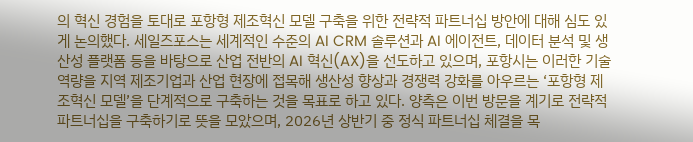의 혁신 경험을 토대로 포항형 제조혁신 모델 구축을 위한 전략적 파트너십 방안에 대해 심도 있게 논의했다. 세일즈포스는 세계적인 수준의 AI CRM 솔루션과 AI 에이전트, 데이터 분석 및 생산성 플랫폼 등을 바탕으로 산업 전반의 AI 혁신(AX)을 선도하고 있으며, 포항시는 이러한 기술 역량을 지역 제조기업과 산업 현장에 접목해 생산성 향상과 경쟁력 강화를 아우르는 ‘포항형 제조혁신 모델’을 단계적으로 구축하는 것을 목표로 하고 있다. 양측은 이번 방문을 계기로 전략적 파트너십을 구축하기로 뜻을 모았으며, 2026년 상반기 중 정식 파트너십 체결을 목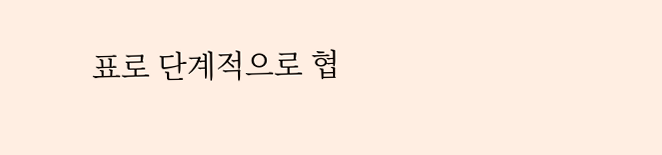표로 단계적으로 협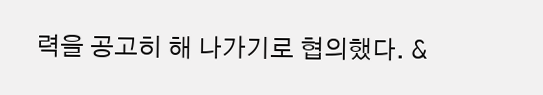력을 공고히 해 나가기로 협의했다. &